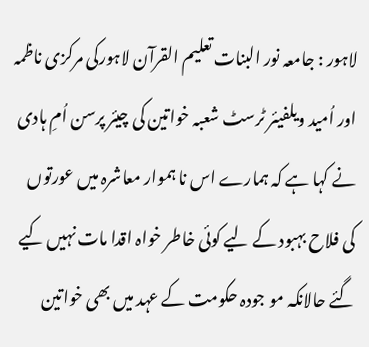لاہور : جامعہ نور البنات تعلیم القرآن لاہورکی مرکزی ناظمہ اور اُمید ویلفیئر ٹرسٹ شعبہ خواتین کی چیئر پرسن اُمِ ہادی نے کہا ہے کہ ہمارے اس نا ہموار معاشرہ میں عورتوں کی فلاح بہبود کے لیے کوئی خاطر خواہ اقدا مات نہیں کیے گئے حالانکہ مو جودہ حکومت کے عہد میں بھی خواتین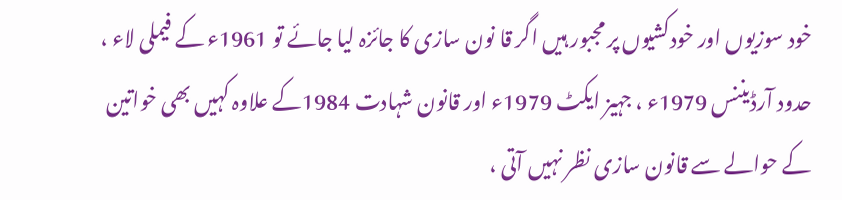خود سوزیوں اور خودکشیوں پر مجبور ہیں اگر قا نون سازی کا جائزہ لیا جائے تو 1961ء کے فیملی لاء ، حدود آرڈیننس 1979ء ، جہیز ایکٹ 1979ء اور قانون شہادت 1984کے علاوہ کہیں بھی خواتین کے حوالے سے قانون سازی نظر نہیں آتی ،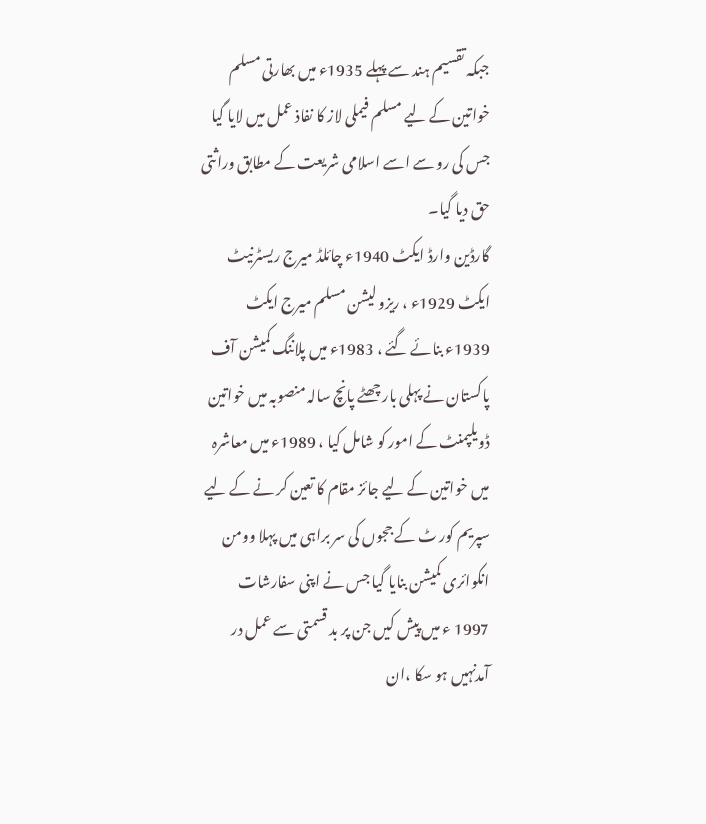جبکہ تقسیم ہند سے پہلے 1935ء میں بھارتی مسلم خواتین کے لیے مسلم فیملی لاز کا نفاذ عمل میں لایا گیا جس کی رو سے اسے اسلامی شریعت کے مطابق وراثتی حق دیا گیا۔
گارڈین وارڈ ایکٹ 1940ء چائلڈ میرج ریسٹرنیٹ ایکٹ 1929ء ، ریزو لیشن مسلم میرج ایکٹ 1939ء بنائے گئے ، 1983ء میں پلاننگ کمیشن آف پاکستان نے پہلی بار چھٹے پانچ سالہ منصوبہ میں خواتین ڈویلپمنٹ کے امور کو شامل کیا ، 1989ء میں معاشرہ میں خواتین کے لیے جائز مقام کا تعین کر نے کے لیے سپریم کور ٹ کے ججوں کی سر براہی میں پہلا وومن انکوائری کمیشن بنایا گیا جس نے اپنی سفارشات 1997 ء میں پیش کیں جن پر بد قسمتی سے عمل در آمدنہیں ہو سکا ،ان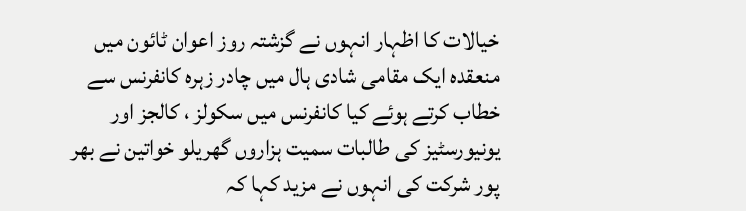خیالات کا اظہار انہوں نے گزشتہ روز اعوان ٹائون میں منعقدہ ایک مقامی شادی ہال میں چادر زہرہ کانفرنس سے خطاب کرتے ہوئے کیا کانفرنس میں سکولز ، کالجز اور یونیورسٹیز کی طالبات سمیت ہزاروں گھریلو خواتین نے بھر پور شرکت کی انہوں نے مزید کہا کہ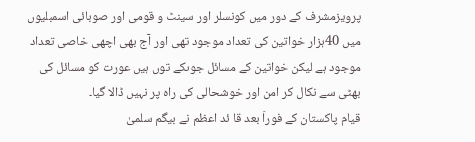پرویزمشرف کے دور میں کونسلر اور سینٹ و قومی اور صوبائی اسمبلیوں میں 40ہزار خواتین کی تعداد موجود تھی اور آج بھی اچھی خاصی تعداد موجود ہے لیکن خواتین کے مسائل جوںکے توں ہیں عورت کو مسائل کی بھٹی سے نکال کر امن اور خوشحالی کی راہ پر نہیں ڈالا گیا۔
قیام پاکستان کے فوراَ بعد قا ئد اعظم نے بیگم سلمیٰ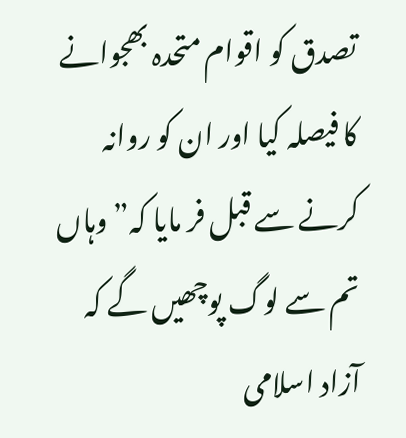تصدق کو اقوام متحدہ بھجوانے کا فیصلہ کیا اور ان کو روانہ کرنے سے قبل فر مایا کہ” وہاں تم سے لوگ پوچھیں گے کہ آزاد اسلامی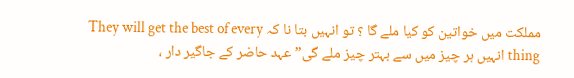مملکت میں خواتین کو کیا ملے گا ؟ تو انہیں بتا نا کہ They will get the best of every thing انہیں ہر چیز میں سے بہتر چیز ملے گی” عہد حاضر کے جاگیر دار ،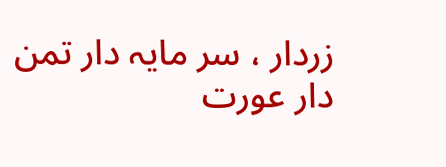زردار ، سر مایہ دار تمن دار عورت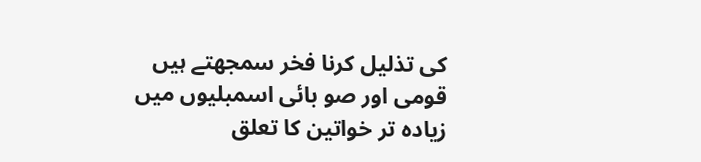کی تذلیل کرنا فخر سمجھتے ہیں قومی اور صو بائی اسمبلیوں میں زیادہ تر خواتین کا تعلق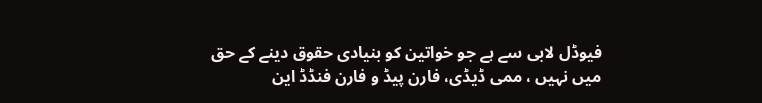فیوڈل لابی سے ہے جو خواتین کو بنیادی حقوق دینے کے حق میں نہیں ، ممی ڈیڈی، فارن پیڈ و فارن فنڈڈ این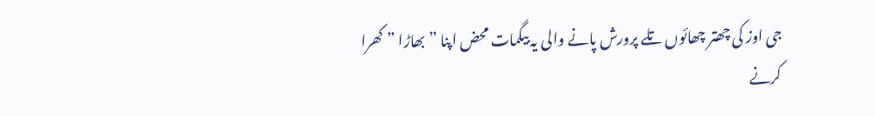جی اوز کی چھتر چھائوں تلے پرورش پانے والی یہ بیگمات محض اپنا ”بھاڑا ” کھرا کرنے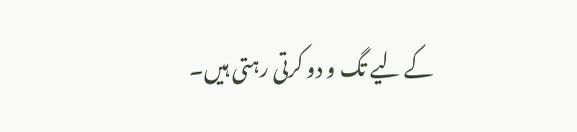کے لیے تگ و دو کرتی رہتی ہیں۔